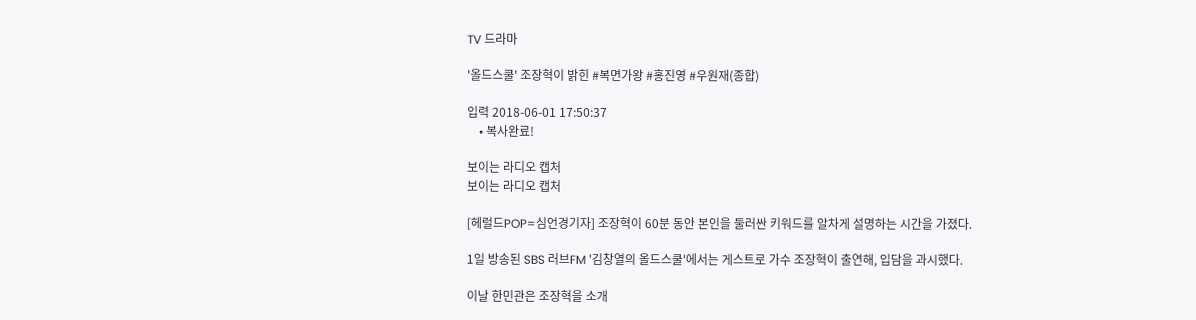TV 드라마

'올드스쿨' 조장혁이 밝힌 #복면가왕 #홍진영 #우원재(종합)

입력 2018-06-01 17:50:37
    • 복사완료!

보이는 라디오 캡처
보이는 라디오 캡처

[헤럴드POP=심언경기자] 조장혁이 60분 동안 본인을 둘러싼 키워드를 알차게 설명하는 시간을 가졌다.

1일 방송된 SBS 러브FM '김창열의 올드스쿨'에서는 게스트로 가수 조장혁이 출연해, 입담을 과시했다.

이날 한민관은 조장혁을 소개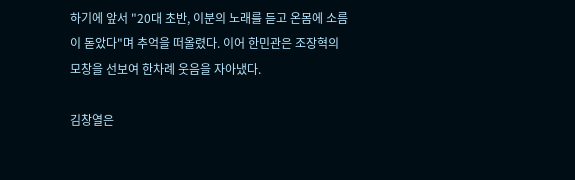하기에 앞서 "20대 초반, 이분의 노래를 듣고 온몸에 소름이 돋았다"며 추억을 떠올렸다. 이어 한민관은 조장혁의 모창을 선보여 한차례 웃음을 자아냈다.

김창열은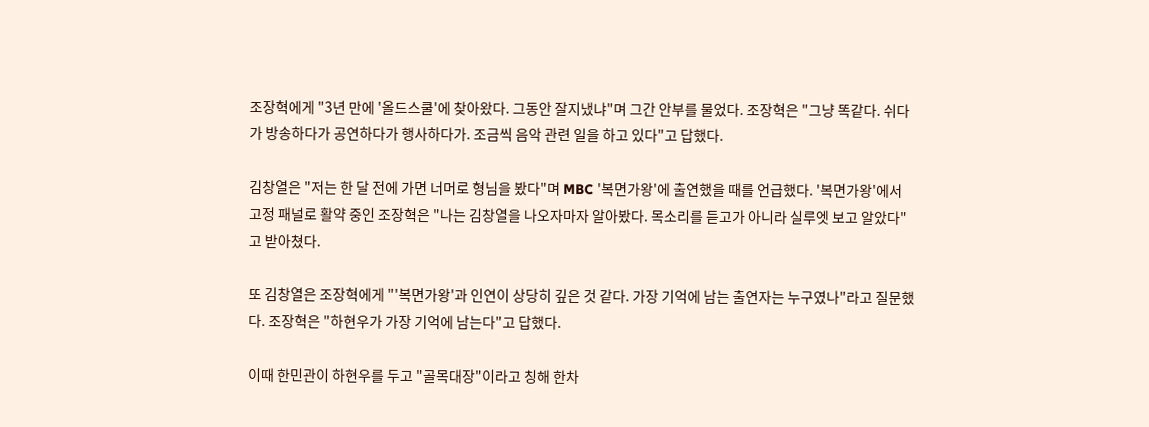조장혁에게 "3년 만에 '올드스쿨'에 찾아왔다. 그동안 잘지냈냐"며 그간 안부를 물었다. 조장혁은 "그냥 똑같다. 쉬다가 방송하다가 공연하다가 행사하다가. 조금씩 음악 관련 일을 하고 있다"고 답했다.

김창열은 "저는 한 달 전에 가면 너머로 형님을 봤다"며 MBC '복면가왕'에 출연했을 때를 언급했다. '복면가왕'에서 고정 패널로 활약 중인 조장혁은 "나는 김창열을 나오자마자 알아봤다. 목소리를 듣고가 아니라 실루엣 보고 알았다"고 받아쳤다.

또 김창열은 조장혁에게 "'복면가왕'과 인연이 상당히 깊은 것 같다. 가장 기억에 남는 출연자는 누구였나"라고 질문했다. 조장혁은 "하현우가 가장 기억에 남는다"고 답했다.

이때 한민관이 하현우를 두고 "골목대장"이라고 칭해 한차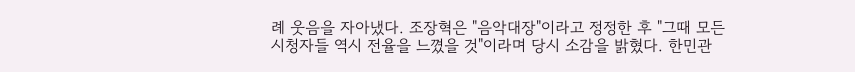례 웃음을 자아냈다. 조장혁은 "음악대장"이라고 정정한 후 "그때 모든 시청자들 역시 전율을 느꼈을 것"이라며 당시 소감을 밝혔다. 한민관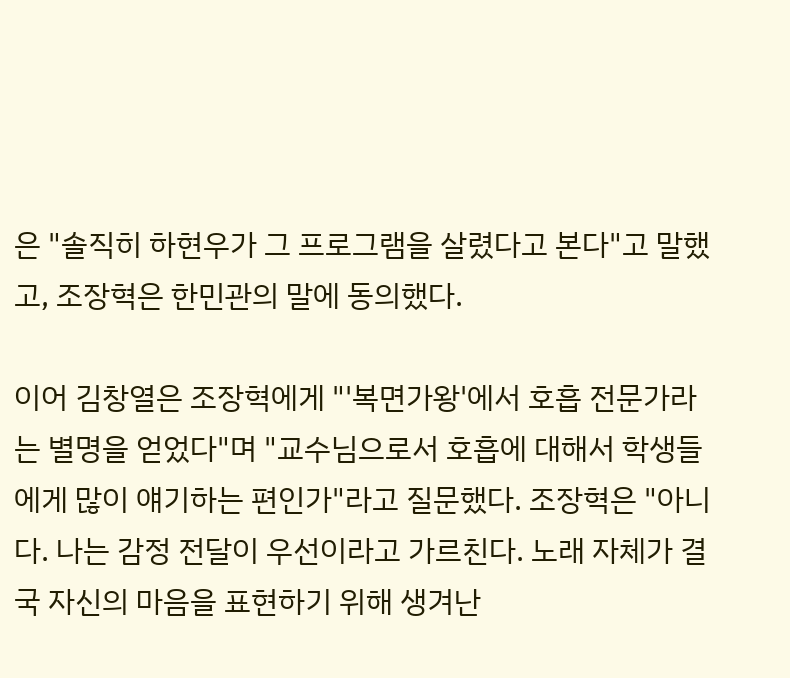은 "솔직히 하현우가 그 프로그램을 살렸다고 본다"고 말했고, 조장혁은 한민관의 말에 동의했다.

이어 김창열은 조장혁에게 "'복면가왕'에서 호흡 전문가라는 별명을 얻었다"며 "교수님으로서 호흡에 대해서 학생들에게 많이 얘기하는 편인가"라고 질문했다. 조장혁은 "아니다. 나는 감정 전달이 우선이라고 가르친다. 노래 자체가 결국 자신의 마음을 표현하기 위해 생겨난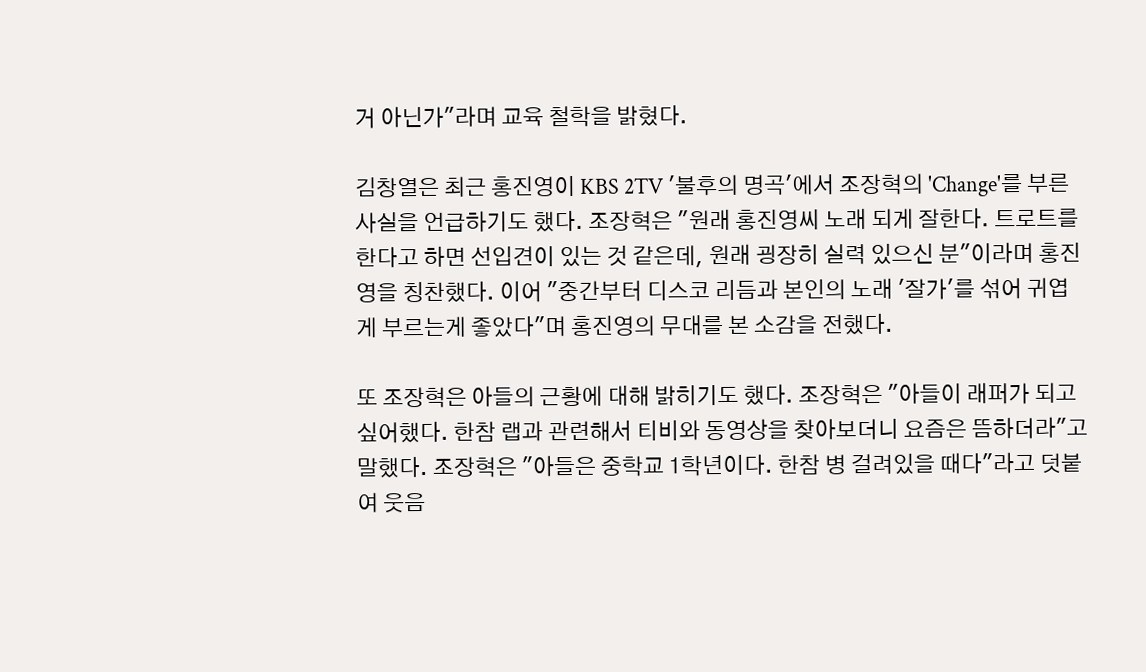거 아닌가"라며 교육 철학을 밝혔다.

김창열은 최근 홍진영이 KBS 2TV '불후의 명곡'에서 조장혁의 'Change'를 부른 사실을 언급하기도 했다. 조장혁은 "원래 홍진영씨 노래 되게 잘한다. 트로트를 한다고 하면 선입견이 있는 것 같은데, 원래 굉장히 실력 있으신 분"이라며 홍진영을 칭찬했다. 이어 "중간부터 디스코 리듬과 본인의 노래 '잘가'를 섞어 귀엽게 부르는게 좋았다"며 홍진영의 무대를 본 소감을 전했다.

또 조장혁은 아들의 근황에 대해 밝히기도 했다. 조장혁은 "아들이 래퍼가 되고 싶어했다. 한참 랩과 관련해서 티비와 동영상을 찾아보더니 요즘은 뜸하더라"고 말했다. 조장혁은 "아들은 중학교 1학년이다. 한참 병 걸려있을 때다"라고 덧붙여 웃음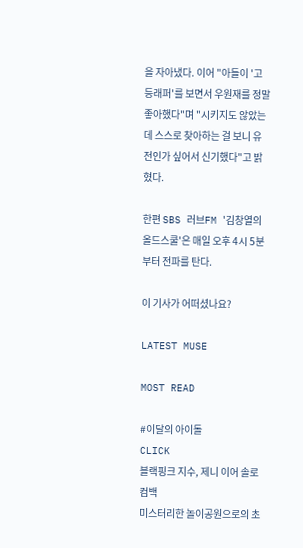을 자아냈다. 이어 "아들이 '고등래퍼'를 보면서 우원재를 정말 좋아했다"며 "시키지도 않았는데 스스로 찾아하는 걸 보니 유전인가 싶어서 신기했다"고 밝혔다.

한편 SBS 러브FM '김창열의 올드스쿨'은 매일 오후 4시 5분부터 전파를 탄다.

이 기사가 어떠셨나요?

LATEST MUSE

MOST READ

#이달의 아이돌
CLICK
블랙핑크 지수, 제니 이어 솔로 컴백
미스터리한 놀이공원으로의 초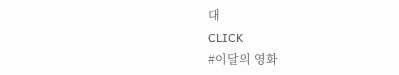대
CLICK
#이달의 영화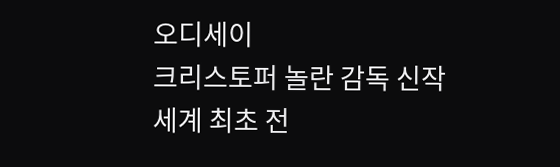오디세이
크리스토퍼 놀란 감독 신작
세계 최초 전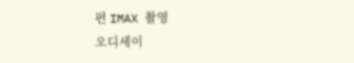편 IMAX 촬영
오디세이